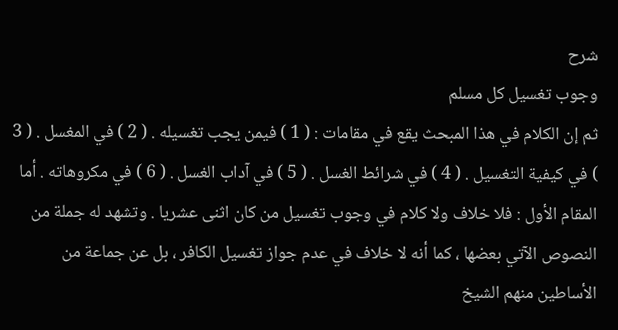شرح
وجوب تغسيل كل مسلم
ثم إن الكلام في هذا المبحث يقع في مقامات : ( 1 ) فيمن يجب تغسيله . ( 2 ) في المغسل . ( 3 ) في كيفية التغسيل . ( 4 ) في شرائط الغسل . ( 5 ) في آداب الغسل . ( 6 ) في مكروهاته . أما المقام الأول : فلا خلاف ولا كلام في وجوب تغسيل من كان اثنى عشريا . وتشهد له جملة من النصوص الآتي بعضها ، كما أنه لا خلاف في عدم جواز تغسيل الكافر ، بل عن جماعة من الأساطين منهم الشيخ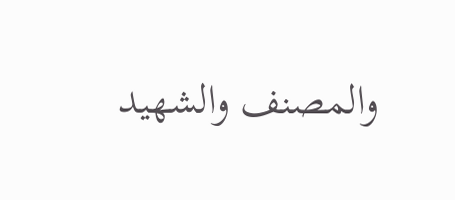والمصنف والشهيد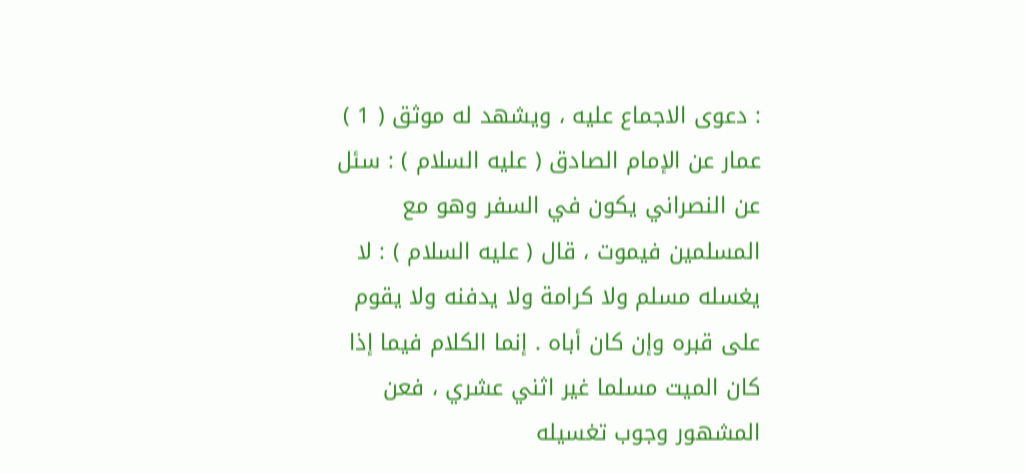: دعوى الاجماع عليه ، ويشهد له موثق ( 1 ) عمار عن الإمام الصادق ( عليه السلام ) : سئل عن النصراني يكون في السفر وهو مع المسلمين فيموت ، قال ( عليه السلام ) : لا يغسله مسلم ولا كرامة ولا يدفنه ولا يقوم على قبره وإن كان أباه . إنما الكلام فيما إذا كان الميت مسلما غير اثني عشري ، فعن المشهور وجوب تغسيله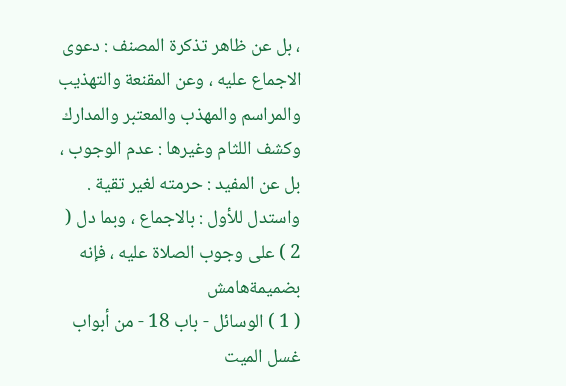، بل عن ظاهر تذكرة المصنف : دعوى الاجماع عليه ، وعن المقنعة والتهذيب والمراسم والمهذب والمعتبر والمدارك وكشف اللثام وغيرها : عدم الوجوب ، بل عن المفيد : حرمته لغير تقية . واستدل للأول : بالاجماع ، وبما دل ( 2 ) على وجوب الصلاة عليه ، فإنه بضميمةهامش
( 1 ) الوسائل - باب 18 - من أبواب غسل الميت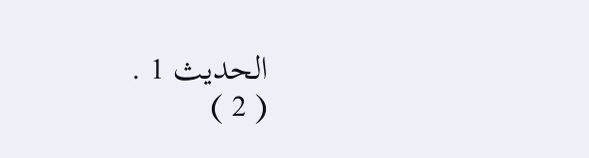الحديث 1 .
( 2 )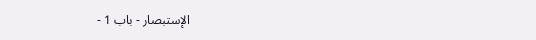الإستبصار - باب 1 -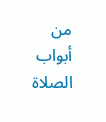من أبواب الصلاة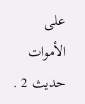على الأموات حديث 2 .